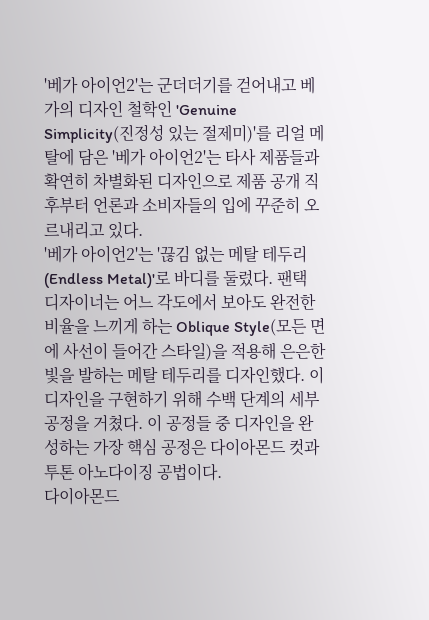'베가 아이언2'는 군더더기를 걷어내고 베가의 디자인 철학인 'Genuine Simplicity(진정성 있는 절제미)'를 리얼 메탈에 담은 '베가 아이언2'는 타사 제품들과 확연히 차별화된 디자인으로 제품 공개 직후부터 언론과 소비자들의 입에 꾸준히 오르내리고 있다.
'베가 아이언2'는 '끊김 없는 메탈 테두리(Endless Metal)'로 바디를 둘렀다. 팬택 디자이너는 어느 각도에서 보아도 완전한 비율을 느끼게 하는 Oblique Style(모든 면에 사선이 들어간 스타일)을 적용해 은은한 빛을 발하는 메탈 테두리를 디자인했다. 이 디자인을 구현하기 위해 수백 단계의 세부 공정을 거쳤다. 이 공정들 중 디자인을 완성하는 가장 핵심 공정은 다이아몬드 컷과 투톤 아노다이징 공법이다.
다이아몬드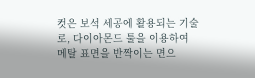컷은 보석 세공에 활용되는 기술로, 다이아몬드 툴을 이용하여 메탈 표면을 반짝이는 면으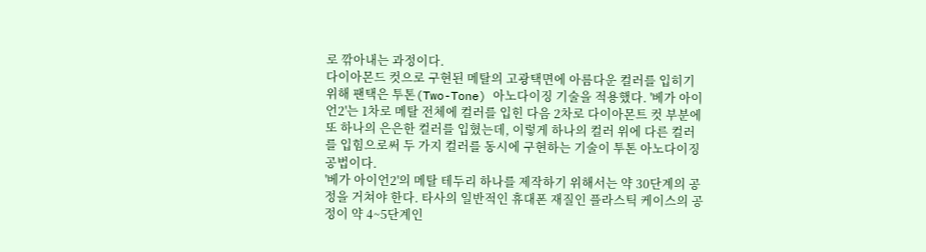로 깎아내는 과정이다.
다이아몬드 컷으로 구현된 메탈의 고광택면에 아름다운 컬러를 입히기 위해 팬택은 투톤(Two-Tone) 아노다이징 기술을 적용했다. '베가 아이언2'는 1차로 메탈 전체에 컬러를 입힌 다음 2차로 다이아몬트 컷 부분에 또 하나의 은은한 컬러를 입혔는데, 이렇게 하나의 컬러 위에 다른 컬러를 입힘으로써 두 가지 컬러를 동시에 구현하는 기술이 투톤 아노다이징 공법이다.
'베가 아이언2'의 메탈 테두리 하나를 제작하기 위해서는 약 30단계의 공정을 거쳐야 한다. 타사의 일반적인 휴대폰 재질인 플라스틱 케이스의 공정이 약 4~5단계인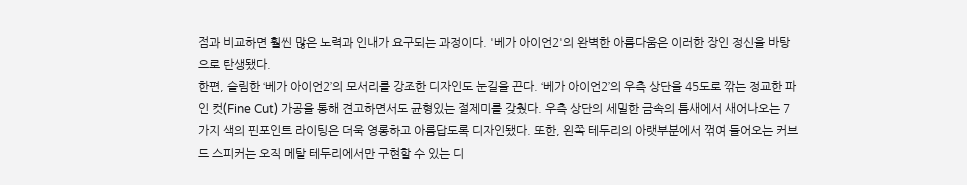점과 비교하면 훨씬 많은 노력과 인내가 요구되는 과정이다. '베가 아이언2'의 완벽한 아름다움은 이러한 장인 정신을 바탕으로 탄생됐다.
한편, 슬림한 ‘베가 아이언2’의 모서리를 강조한 디자인도 눈길을 끈다. ‘베가 아이언2’의 우측 상단을 45도로 깎는 정교한 파인 컷(Fine Cut) 가공을 통해 견고하면서도 균형있는 절제미를 갖췄다. 우측 상단의 세밀한 금속의 틈새에서 새어나오는 7가지 색의 핀포인트 라이팅은 더욱 영롱하고 아름답도록 디자인됐다. 또한, 왼쪽 테두리의 아랫부분에서 꺾여 들어오는 커브드 스피커는 오직 메탈 테두리에서만 구현할 수 있는 디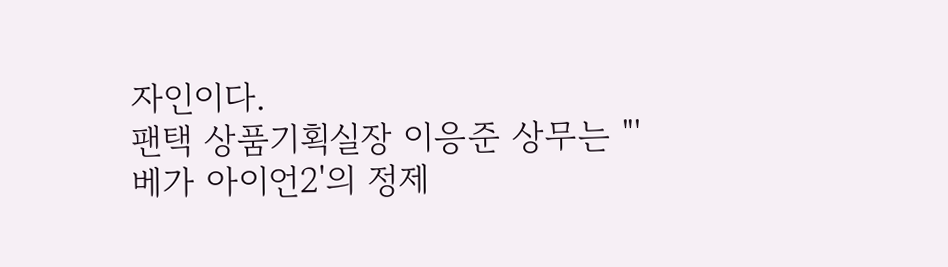자인이다.
팬택 상품기획실장 이응준 상무는 "'베가 아이언2'의 정제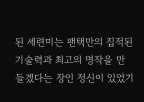된 세련미는 팬택만의 집적된 기술력과 최고의 명작을 만들겠다는 장인 정신이 있었기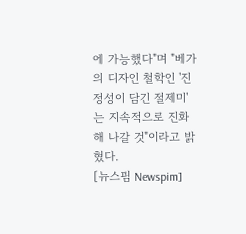에 가능했다"며 "베가의 디자인 철학인 '진정성이 담긴 절제미'는 지속적으로 진화해 나갈 것"이라고 밝혔다.
[뉴스핌 Newspim]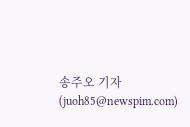송주오 기자 (juoh85@newspim.com)